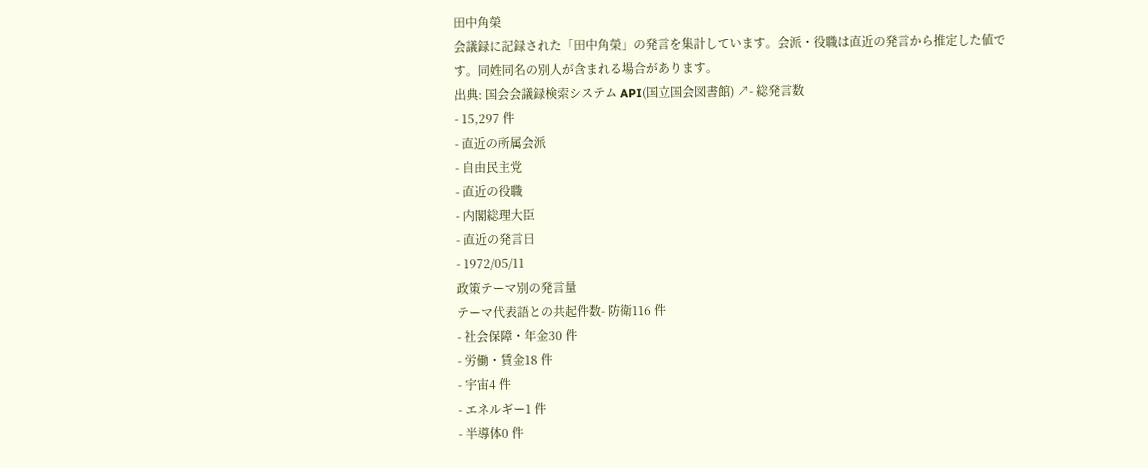田中角榮
会議録に記録された「田中角榮」の発言を集計しています。会派・役職は直近の発言から推定した値です。同姓同名の別人が含まれる場合があります。
出典: 国会会議録検索システム API(国立国会図書館) ↗- 総発言数
- 15,297 件
- 直近の所属会派
- 自由民主党
- 直近の役職
- 内閣総理大臣
- 直近の発言日
- 1972/05/11
政策テーマ別の発言量
テーマ代表語との共起件数- 防衛116 件
- 社会保障・年金30 件
- 労働・賃金18 件
- 宇宙4 件
- エネルギー1 件
- 半導体0 件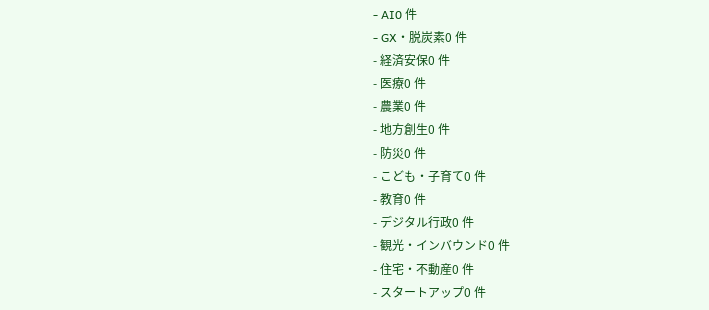- AI0 件
- GX・脱炭素0 件
- 経済安保0 件
- 医療0 件
- 農業0 件
- 地方創生0 件
- 防災0 件
- こども・子育て0 件
- 教育0 件
- デジタル行政0 件
- 観光・インバウンド0 件
- 住宅・不動産0 件
- スタートアップ0 件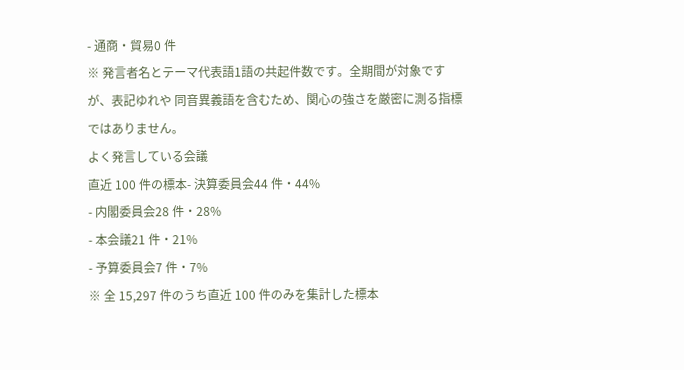- 通商・貿易0 件
※ 発言者名とテーマ代表語1語の共起件数です。全期間が対象ですが、表記ゆれや 同音異義語を含むため、関心の強さを厳密に測る指標ではありません。
よく発言している会議
直近 100 件の標本- 決算委員会44 件・44%
- 内閣委員会28 件・28%
- 本会議21 件・21%
- 予算委員会7 件・7%
※ 全 15,297 件のうち直近 100 件のみを集計した標本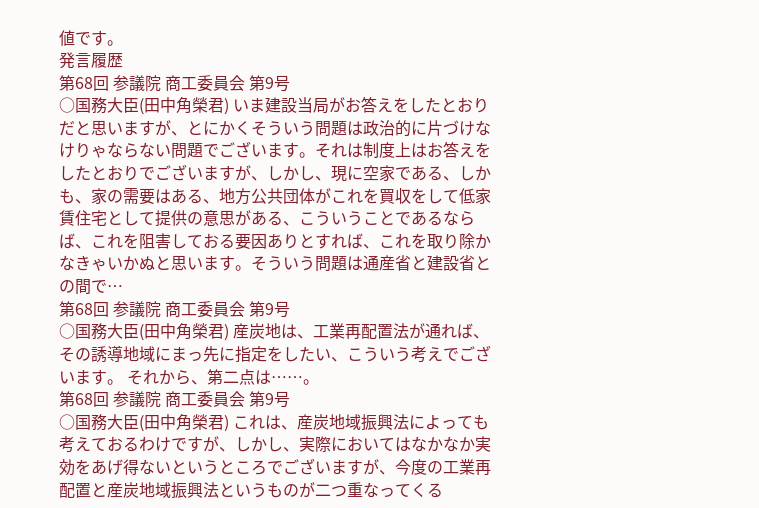値です。
発言履歴
第68回 参議院 商工委員会 第9号
○国務大臣(田中角榮君) いま建設当局がお答えをしたとおりだと思いますが、とにかくそういう問題は政治的に片づけなけりゃならない問題でございます。それは制度上はお答えをしたとおりでございますが、しかし、現に空家である、しかも、家の需要はある、地方公共団体がこれを買収をして低家賃住宅として提供の意思がある、こういうことであるならば、これを阻害しておる要因ありとすれば、これを取り除かなきゃいかぬと思います。そういう問題は通産省と建設省との間で…
第68回 参議院 商工委員会 第9号
○国務大臣(田中角榮君) 産炭地は、工業再配置法が通れば、その誘導地域にまっ先に指定をしたい、こういう考えでございます。 それから、第二点は……。
第68回 参議院 商工委員会 第9号
○国務大臣(田中角榮君) これは、産炭地域振興法によっても考えておるわけですが、しかし、実際においてはなかなか実効をあげ得ないというところでございますが、今度の工業再配置と産炭地域振興法というものが二つ重なってくる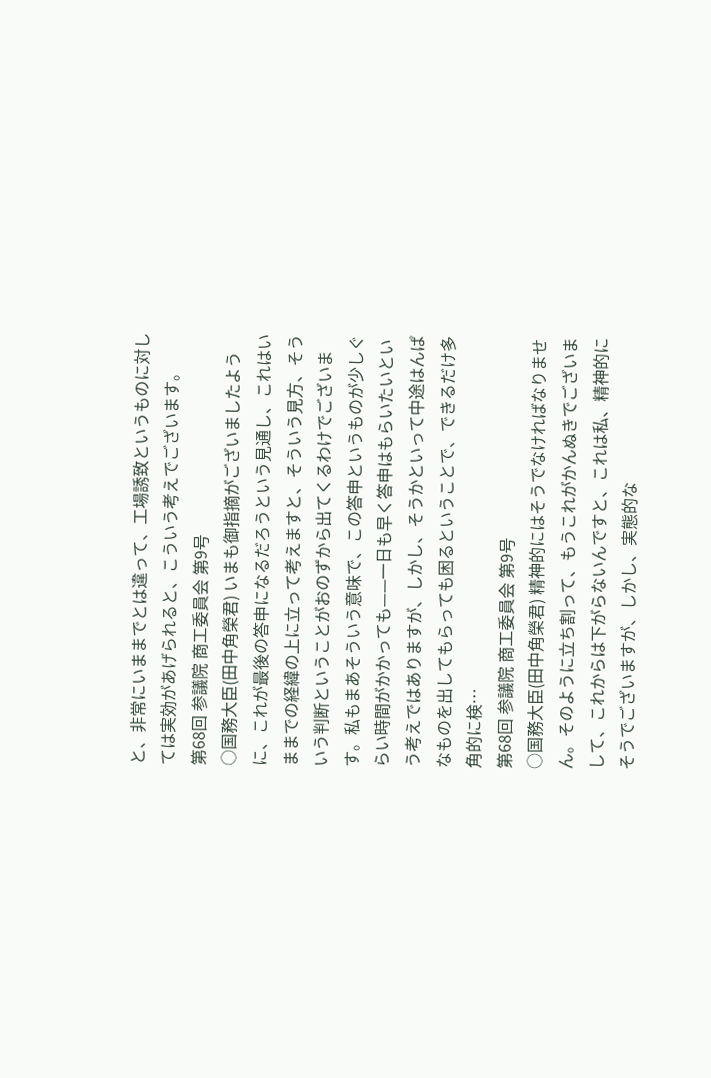と、非常にいままでとは違って、工場誘致というものに対しては実効があげられると、こういう考えでございます。
第68回 参議院 商工委員会 第9号
○国務大臣(田中角榮君) いまも御指摘がございましたように、これが最後の答申になるだろうという見通し、これはいままでの経緯の上に立って考えますと、そういう見方、そういう判断ということがおのずから出てくるわけでございます。私もまあそういう意味で、この答申というものが少しぐらい時間がかかっても——一日も早く答申はもらいたいという考えではありますが、しかし、そうかといって中途はんぱなものを出してもらっても困るということで、できるだけ多角的に検…
第68回 参議院 商工委員会 第9号
○国務大臣(田中角榮君) 精神的にはそうでなければなりません。そのように立ち割って、もうこれがかんぬきでございまして、これからは下がらないんですと、これは私、精神的にそうでございますが、しかし、実態的な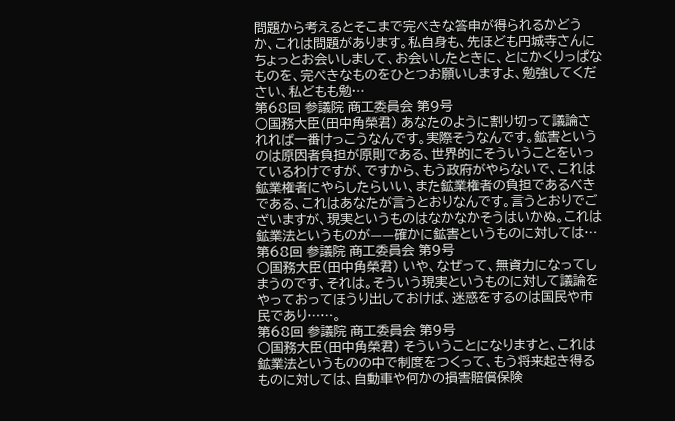問題から考えるとそこまで完ぺきな答申が得られるかどうか、これは問題があります。私自身も、先ほども円城寺さんにちょっとお会いしまして、お会いしたときに、とにかくりっぱなものを、完ぺきなものをひとつお願いしますよ、勉強してください、私どもも勉…
第68回 参議院 商工委員会 第9号
○国務大臣(田中角榮君) あなたのように割り切って議論されれば一番けっこうなんです。実際そうなんです。鉱害というのは原因者負担が原則である、世界的にそういうことをいっているわけですが、ですから、もう政府がやらないで、これは鉱業権者にやらしたらいい、また鉱業権者の負担であるべきである、これはあなたが言うとおりなんです。言うとおりでございますが、現実というものはなかなかそうはいかぬ。これは鉱業法というものが——確かに鉱害というものに対しては…
第68回 参議院 商工委員会 第9号
○国務大臣(田中角榮君) いや、なぜって、無資力になってしまうのです、それは。そういう現実というものに対して議論をやっておってほうり出しておけば、迷惑をするのは国民や市民であり……。
第68回 参議院 商工委員会 第9号
○国務大臣(田中角榮君) そういうことになりますと、これは鉱業法というものの中で制度をつくって、もう将来起き得るものに対しては、自動車や何かの損害賠償保険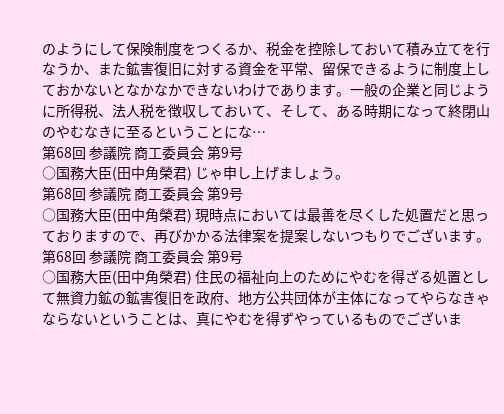のようにして保険制度をつくるか、税金を控除しておいて積み立てを行なうか、また鉱害復旧に対する資金を平常、留保できるように制度上しておかないとなかなかできないわけであります。一般の企業と同じように所得税、法人税を徴収しておいて、そして、ある時期になって終閉山のやむなきに至るということにな…
第68回 参議院 商工委員会 第9号
○国務大臣(田中角榮君) じゃ申し上げましょう。
第68回 参議院 商工委員会 第9号
○国務大臣(田中角榮君) 現時点においては最善を尽くした処置だと思っておりますので、再びかかる法律案を提案しないつもりでございます。
第68回 参議院 商工委員会 第9号
○国務大臣(田中角榮君) 住民の福祉向上のためにやむを得ざる処置として無資力鉱の鉱害復旧を政府、地方公共団体が主体になってやらなきゃならないということは、真にやむを得ずやっているものでございま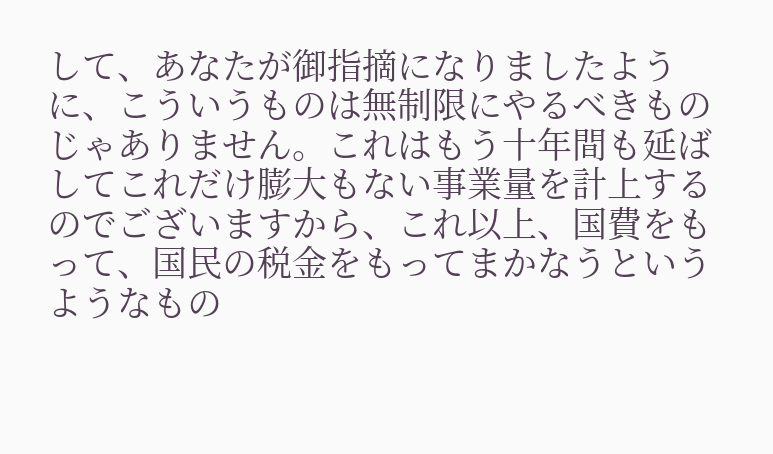して、あなたが御指摘になりましたように、こういうものは無制限にやるべきものじゃありません。これはもう十年間も延ばしてこれだけ膨大もない事業量を計上するのでございますから、これ以上、国費をもって、国民の税金をもってまかなうというようなもの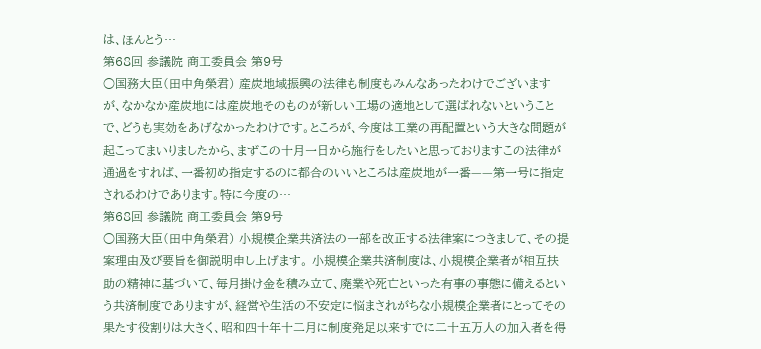は、ほんとう…
第68回 参議院 商工委員会 第9号
○国務大臣(田中角榮君) 産炭地域振興の法律も制度もみんなあったわけでございますが、なかなか産炭地には産炭地そのものが新しい工場の適地として選ばれないということで、どうも実効をあげなかったわけです。ところが、今度は工業の再配置という大きな問題が起こってまいりましたから、まずこの十月一日から施行をしたいと思っておりますこの法律が通過をすれば、一番初め指定するのに都合のいいところは産炭地が一番——第一号に指定されるわけであります。特に今度の…
第68回 参議院 商工委員会 第9号
○国務大臣(田中角榮君) 小規模企業共済法の一部を改正する法律案につきまして、その提案理由及び要旨を御説明申し上げます。 小規模企業共済制度は、小規模企業者が相互扶助の精神に基づいて、毎月掛け金を積み立て、廃業や死亡といった有事の事態に備えるという共済制度でありますが、経営や生活の不安定に悩まされがちな小規模企業者にとってその果たす役割りは大きく、昭和四十年十二月に制度発足以来すでに二十五万人の加入者を得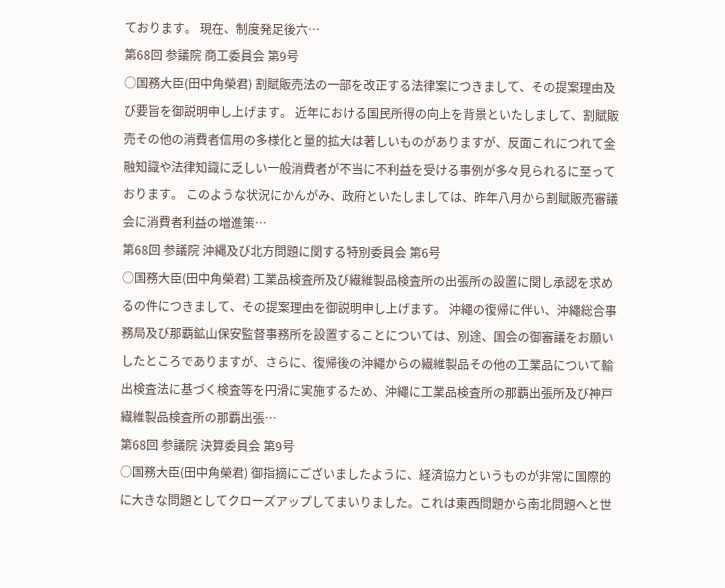ております。 現在、制度発足後六…
第68回 参議院 商工委員会 第9号
○国務大臣(田中角榮君) 割賦販売法の一部を改正する法律案につきまして、その提案理由及び要旨を御説明申し上げます。 近年における国民所得の向上を背景といたしまして、割賦販売その他の消費者信用の多様化と量的拡大は著しいものがありますが、反面これにつれて金融知識や法律知識に乏しい一般消費者が不当に不利益を受ける事例が多々見られるに至っております。 このような状況にかんがみ、政府といたしましては、昨年八月から割賦販売審議会に消費者利益の増進策…
第68回 参議院 沖縄及び北方問題に関する特別委員会 第6号
○国務大臣(田中角榮君) 工業品検査所及び繊維製品検査所の出張所の設置に関し承認を求めるの件につきまして、その提案理由を御説明申し上げます。 沖繩の復帰に伴い、沖繩総合事務局及び那覇鉱山保安監督事務所を設置することについては、別途、国会の御審議をお願いしたところでありますが、さらに、復帰後の沖繩からの繊維製品その他の工業品について輸出検査法に基づく検査等を円滑に実施するため、沖繩に工業品検査所の那覇出張所及び神戸繊維製品検査所の那覇出張…
第68回 参議院 決算委員会 第9号
○国務大臣(田中角榮君) 御指摘にございましたように、経済協力というものが非常に国際的に大きな問題としてクローズアップしてまいりました。これは東西問題から南北問題へと世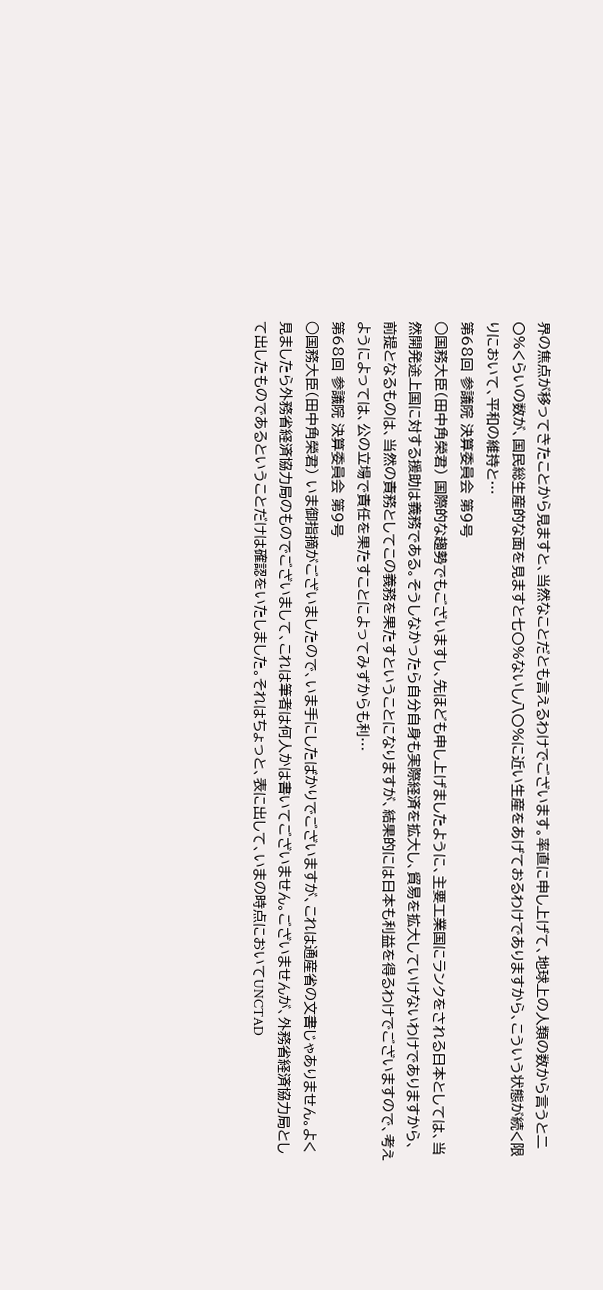界の焦点が移ってきたことから見ますと、当然なことだとも言えるわけでございます。率直に申し上げて、地球上の人類の数から言うと二〇%くらいの数が、国民総生産的な面を見ますと七〇%ないし八〇%に近い生産をあげておるわけでありますから、こういう状態が続く限りにおいて、平和の維持と…
第68回 参議院 決算委員会 第9号
○国務大臣(田中角榮君) 国際的な趨勢でもございますし、先ほども申し上げましたように、主要工業国にランクをされる日本としては、当然開発途上国に対する援助は義務である。そうしなかったら自分自身も実際経済を拡大し、貿易を拡大していけないわけでありますから、前提となるものは、当然の責務としてこの義務を果たすということになりますが、結果的には日本も利益を得るわけでございますので、考えようによっては、公の立場で責任を果たすことによってみずからも利…
第68回 参議院 決算委員会 第9号
○国務大臣(田中角榮君) いま御指摘がございましたので、いま手にしたばかりでございますが、これは通産省の文書じゃありません。よく見ましたら外務省経済協力局のものでございまして、これは筆者は何人かは書いてございません。ございませんが、外務省経済協力局として出したものであるということだけは確認をいたしました。それはちょっと、表に出して、いまの時点においてUNCTAD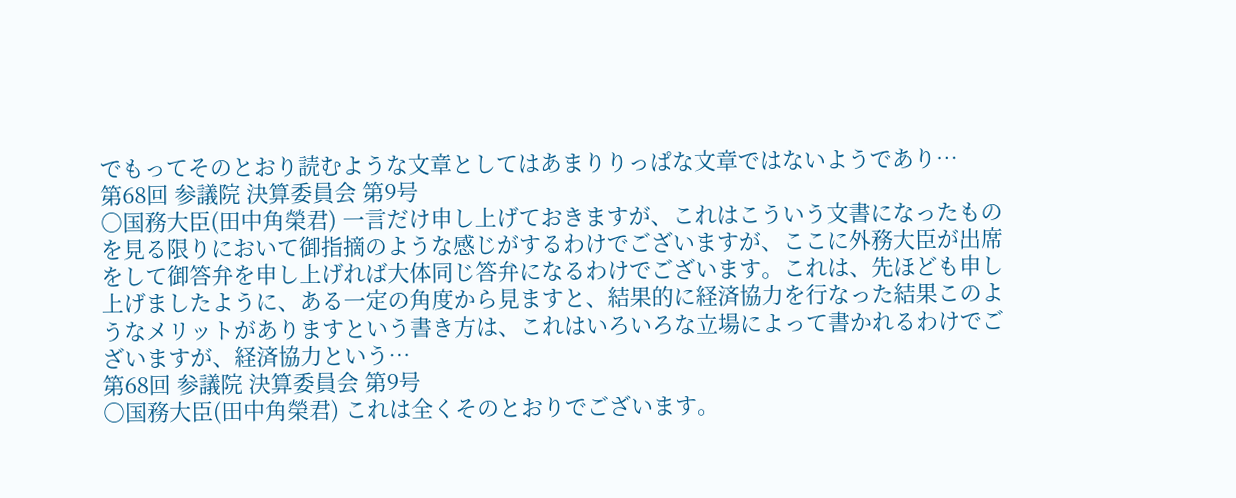でもってそのとおり読むような文章としてはあまりりっぱな文章ではないようであり…
第68回 参議院 決算委員会 第9号
○国務大臣(田中角榮君) 一言だけ申し上げておきますが、これはこういう文書になったものを見る限りにおいて御指摘のような感じがするわけでございますが、ここに外務大臣が出席をして御答弁を申し上げれば大体同じ答弁になるわけでございます。これは、先ほども申し上げましたように、ある一定の角度から見ますと、結果的に経済協力を行なった結果このようなメリットがありますという書き方は、これはいろいろな立場によって書かれるわけでございますが、経済協力という…
第68回 参議院 決算委員会 第9号
○国務大臣(田中角榮君) これは全くそのとおりでございます。